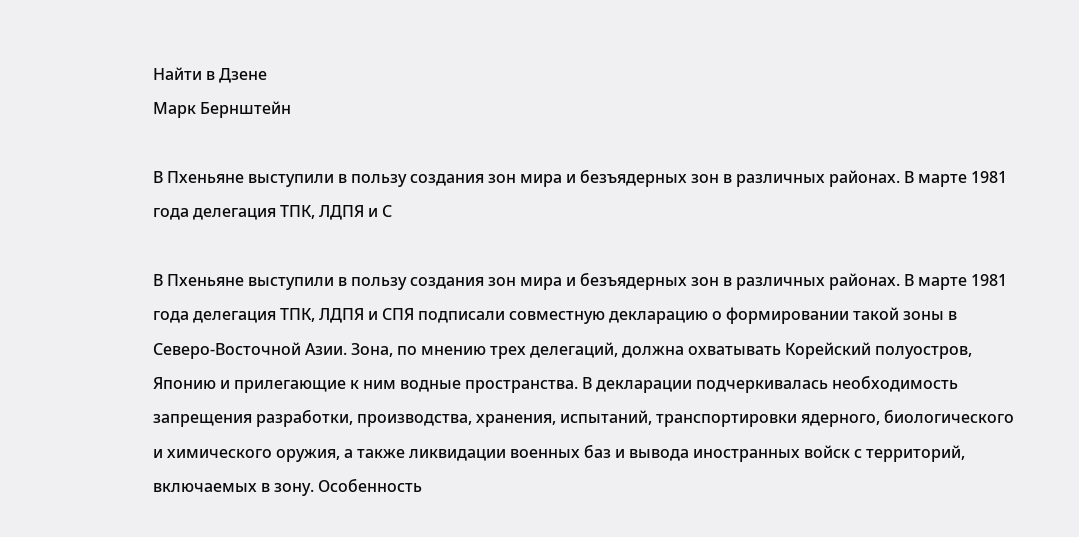Найти в Дзене
Марк Бернштейн

В Пхеньяне выступили в пользу создания зон мира и безъядерных зон в различных районах. В марте 1981 года делегация ТПК, ЛДПЯ и С

В Пхеньяне выступили в пользу создания зон мира и безъядерных зон в различных районах. В марте 1981 года делегация ТПК, ЛДПЯ и СПЯ подписали совместную декларацию о формировании такой зоны в Северо-Восточной Азии. Зона, по мнению трех делегаций, должна охватывать Корейский полуостров, Японию и прилегающие к ним водные пространства. В декларации подчеркивалась необходимость запрещения разработки, производства, хранения, испытаний, транспортировки ядерного, биологического и химического оружия, а также ликвидации военных баз и вывода иностранных войск с территорий, включаемых в зону. Особенность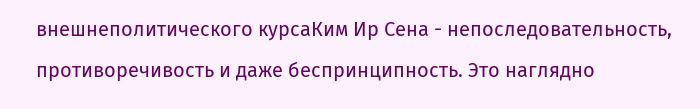внешнеполитического курсаКим Ир Сена - непоследовательность, противоречивость и даже беспринципность. Это наглядно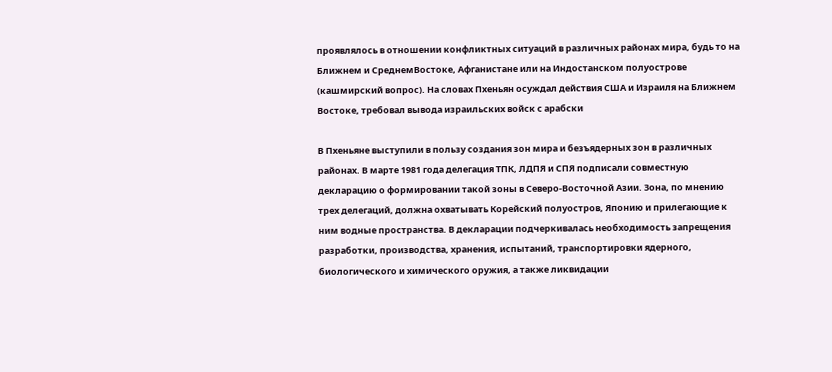проявлялось в отношении конфликтных ситуаций в различных районах мира, будь то на Ближнем и СреднемВостоке, Афганистане или на Индостанском полуострове (кашмирский вопрос). На словах Пхеньян осуждал действия США и Израиля на Ближнем Востоке, требовал вывода израильских войск с арабски

В Пхеньяне выступили в пользу создания зон мира и безъядерных зон в различных районах. В марте 1981 года делегация ТПК, ЛДПЯ и СПЯ подписали совместную декларацию о формировании такой зоны в Северо-Восточной Азии. Зона, по мнению трех делегаций, должна охватывать Корейский полуостров, Японию и прилегающие к ним водные пространства. В декларации подчеркивалась необходимость запрещения разработки, производства, хранения, испытаний, транспортировки ядерного, биологического и химического оружия, а также ликвидации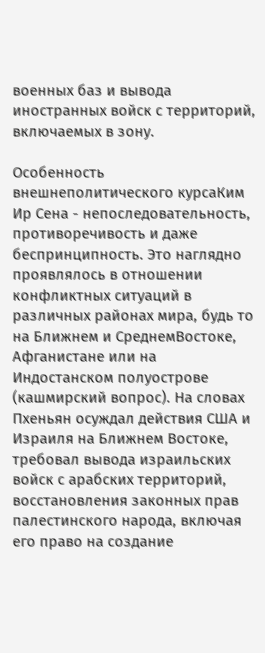военных баз и вывода иностранных войск с территорий, включаемых в зону.

Особенность внешнеполитического курсаКим Ир Сена - непоследовательность, противоречивость и даже беспринципность. Это наглядно проявлялось в отношении конфликтных ситуаций в различных районах мира, будь то на Ближнем и СреднемВостоке, Афганистане или на Индостанском полуострове (кашмирский вопрос). На словах Пхеньян осуждал действия США и Израиля на Ближнем Востоке, требовал вывода израильских войск с арабских территорий, восстановления законных прав палестинского народа, включая его право на создание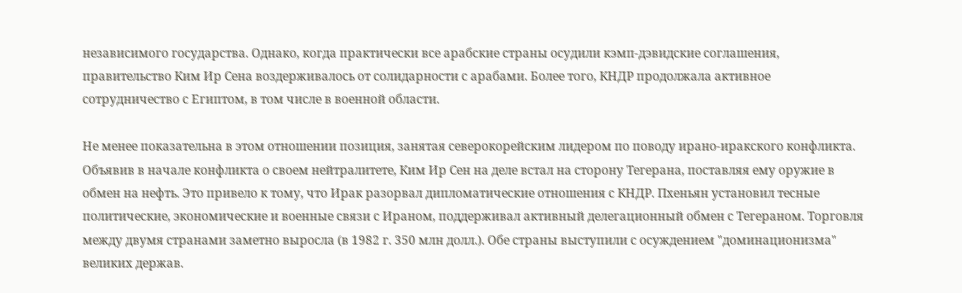независимого государства. Однако, когда практически все арабские страны осудили кэмп-дэвидские соглашения, правительство Ким Ир Сена воздерживалось от солидарности с арабами. Более того, КНДР продолжала активное сотрудничество с Египтом, в том числе в военной области.

Не менее показательна в этом отношении позиция, занятая северокорейским лидером по поводу ирано-иракского конфликта. Объявив в начале конфликта о своем нейтралитете, Ким Ир Сен на деле встал на сторону Тегерана, поставляя ему оружие в обмен на нефть. Это привело к тому, что Ирак разорвал дипломатические отношения с КНДР. Пхеньян установил тесные политические, экономические и военные связи с Ираном, поддерживал активный делегационный обмен с Тегераном. Торговля между двумя странами заметно выросла (в 1982 г. 350 млн долл.). Обе страны выступили с осуждением "доминационизма" великих держав.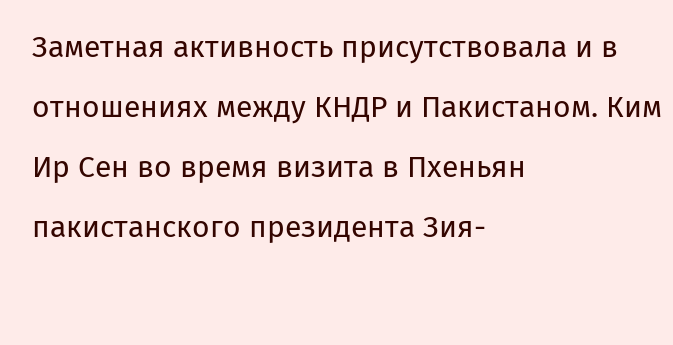Заметная активность присутствовала и в отношениях между КНДР и Пакистаном. Ким Ир Сен во время визита в Пхеньян пакистанского президента Зия-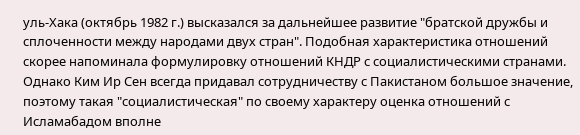уль-Хака (октябрь 1982 г.) высказался за дальнейшее развитие "братской дружбы и сплоченности между народами двух стран". Подобная характеристика отношений скорее напоминала формулировку отношений КНДР с социалистическими странами. Однако Ким Ир Сен всегда придавал сотрудничеству с Пакистаном большое значение, поэтому такая "социалистическая" по своему характеру оценка отношений с Исламабадом вполне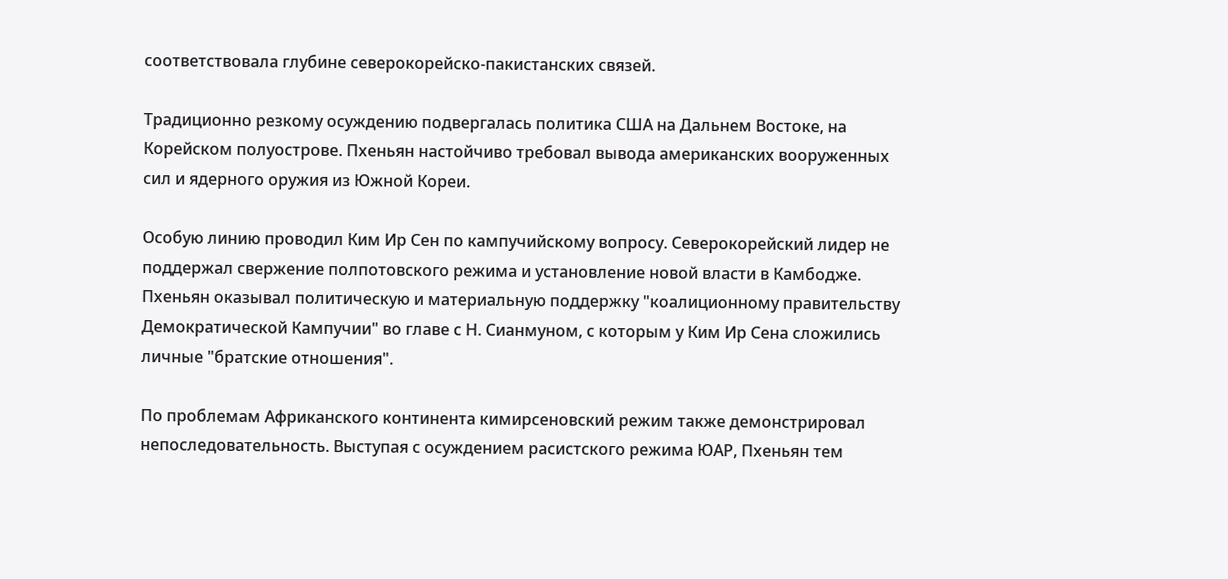соответствовала глубине северокорейско-пакистанских связей.

Традиционно резкому осуждению подвергалась политика США на Дальнем Востоке, на Корейском полуострове. Пхеньян настойчиво требовал вывода американских вооруженных сил и ядерного оружия из Южной Кореи.

Особую линию проводил Ким Ир Сен по кампучийскому вопросу. Северокорейский лидер не поддержал свержение полпотовского режима и установление новой власти в Камбодже. Пхеньян оказывал политическую и материальную поддержку "коалиционному правительству Демократической Кампучии" во главе с Н. Сианмуном, с которым у Ким Ир Сена сложились личные "братские отношения".

По проблемам Африканского континента кимирсеновский режим также демонстрировал непоследовательность. Выступая с осуждением расистского режима ЮАР, Пхеньян тем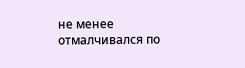не менее отмалчивался по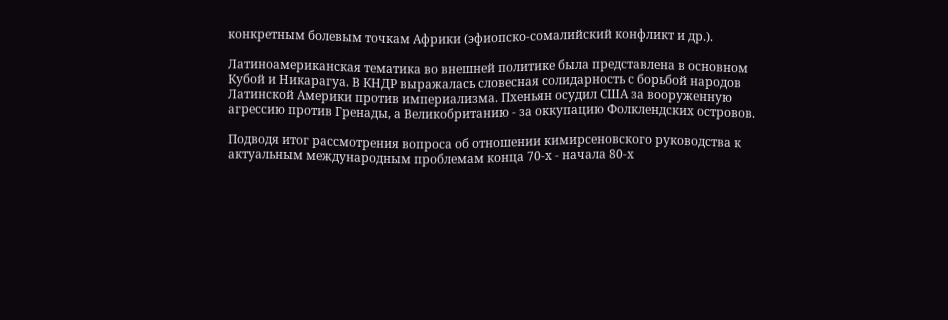конкретным болевым точкам Африки (эфиопско-сомалийский конфликт и др.).

Латиноамериканская тематика во внешней политике была представлена в основном Кубой и Никарагуа. В КНДР выражалась словесная солидарность с борьбой народов Латинской Америки против империализма. Пхеньян осудил США за вооруженную агрессию против Гренады, а Великобританию - за оккупацию Фолклендских островов.

Подводя итог рассмотрения вопроса об отношении кимирсеновского руководства к актуальным международным проблемам конца 70-х - начала 80-х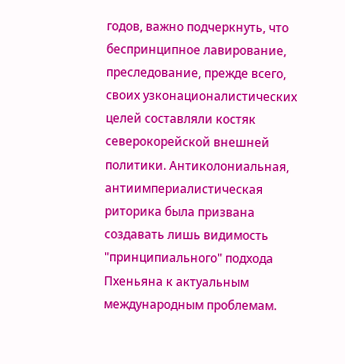годов, важно подчеркнуть, что беспринципное лавирование, преследование, прежде всего, своих узконационалистических целей составляли костяк северокорейской внешней политики. Антиколониальная, антиимпериалистическая риторика была призвана создавать лишь видимость "принципиального" подхода Пхеньяна к актуальным международным проблемам.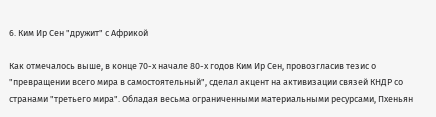6. Ким Ир Сен "дружит" с Африкой

Как отмечалось выше, в конце 70-х начале 80-х годов Ким Ир Сен, провозгласив тезис о "превращении всего мира в самостоятельный", сделал акцент на активизации связей КНДР со странами "третьего мира". Обладая весьма ограниченными материальными ресурсами, Пхеньян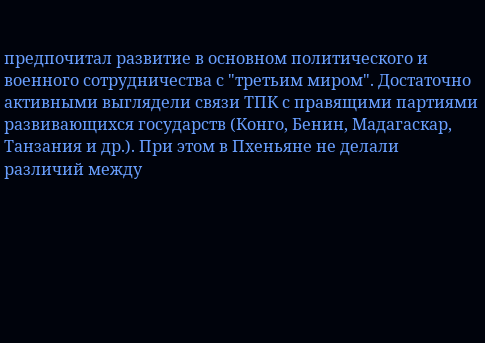предпочитал развитие в основном политического и военного сотрудничества с "третьим миром". Достаточно активными выглядели связи ТПК с правящими партиями развивающихся государств (Конго, Бенин, Мадагаскар, Танзания и др.). При этом в Пхеньяне не делали различий между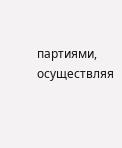партиями, осуществляя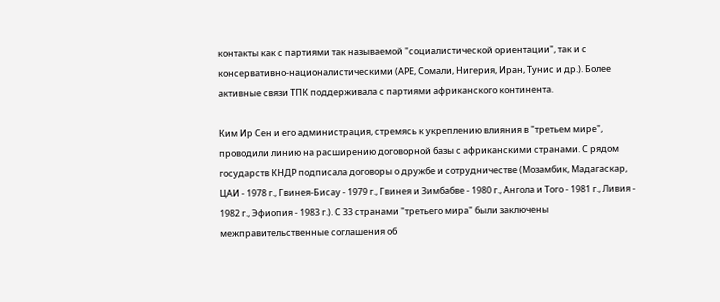контакты как с партиями так называемой "социалистической ориентации", так и с консервативно-националистическими (АРЕ, Сомали, Нигерия, Иран, Тунис и др.). Более активные связи ТПК поддерживала с партиями африканского континента.

Ким Ир Сен и его администрация, стремясь к укреплению влияния в "третьем мире", проводили линию на расширению договорной базы с африканскими странами. С рядом государств КНДР подписала договоры о дружбе и сотрудничестве (Мозамбик, Мадагаскар, ЦАИ - 1978 г., Гвинея-Бисау - 1979 г., Гвинея и Зимбабве - 1980 г., Ангола и Того - 1981 г., Ливия - 1982 г., Эфиопия - 1983 г.). С 33 странами "третьего мира" были заключены межправительственные соглашения об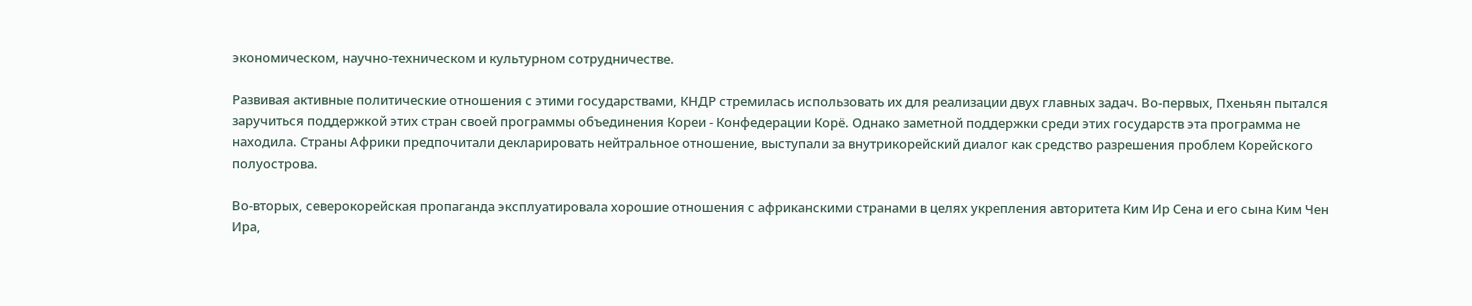экономическом, научно-техническом и культурном сотрудничестве.

Развивая активные политические отношения с этими государствами, КНДР стремилась использовать их для реализации двух главных задач. Во-первых, Пхеньян пытался заручиться поддержкой этих стран своей программы объединения Кореи - Конфедерации Корё. Однако заметной поддержки среди этих государств эта программа не находила. Страны Африки предпочитали декларировать нейтральное отношение, выступали за внутрикорейский диалог как средство разрешения проблем Корейского полуострова.

Во-вторых, северокорейская пропаганда эксплуатировала хорошие отношения с африканскими странами в целях укрепления авторитета Ким Ир Сена и его сына Ким Чен Ира,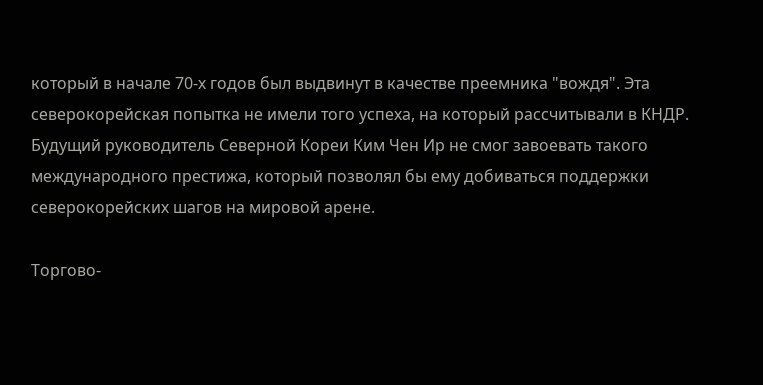который в начале 70-х годов был выдвинут в качестве преемника "вождя". Эта северокорейская попытка не имели того успеха, на который рассчитывали в КНДР. Будущий руководитель Северной Кореи Ким Чен Ир не смог завоевать такого международного престижа, который позволял бы ему добиваться поддержки северокорейских шагов на мировой арене.

Торгово-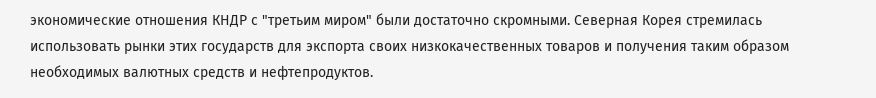экономические отношения КНДР с "третьим миром" были достаточно скромными. Северная Корея стремилась использовать рынки этих государств для экспорта своих низкокачественных товаров и получения таким образом необходимых валютных средств и нефтепродуктов.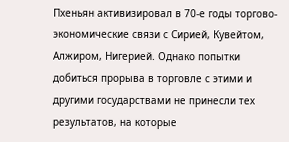Пхеньян активизировал в 70-е годы торгово-экономические связи с Сирией, Кувейтом, Алжиром, Нигерией. Однако попытки добиться прорыва в торговле с этими и другими государствами не принесли тех результатов, на которые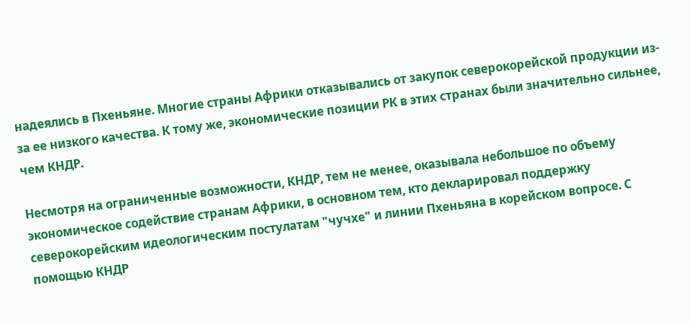надеялись в Пхеньяне. Многие страны Африки отказывались от закупок северокорейской продукции из-за ее низкого качества. К тому же, экономические позиции РК в этих странах были значительно сильнее, чем КНДР.

Несмотря на ограниченные возможности, КНДР, тем не менее, оказывала небольшое по объему экономическое содействие странам Африки, в основном тем, кто декларировал поддержку северокорейским идеологическим постулатам "чучхе" и линии Пхеньяна в корейском вопросе. С помощью КНДР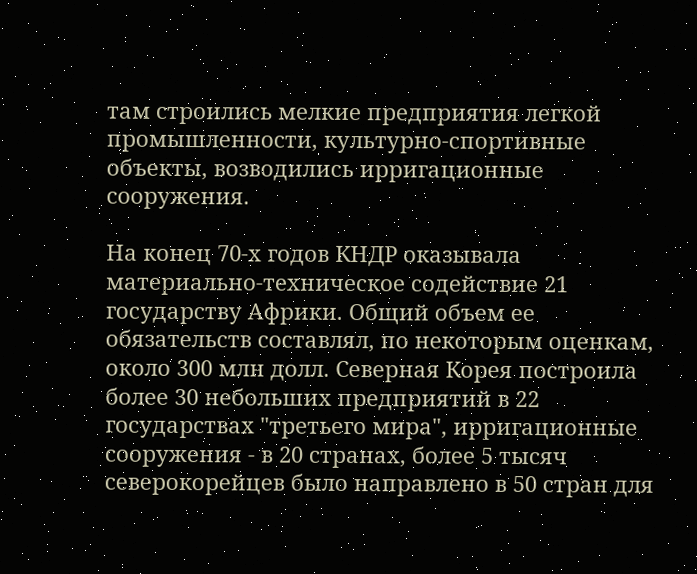там строились мелкие предприятия легкой промышленности, культурно-спортивные объекты, возводились ирригационные сооружения.

На конец 70-х годов КНДР оказывала материально-техническое содействие 21 государству Африки. Общий объем ее обязательств составлял, по некоторым оценкам, около 300 млн долл. Северная Корея построила более 30 небольших предприятий в 22 государствах "третьего мира", ирригационные сооружения - в 20 странах, более 5 тысяч северокорейцев было направлено в 50 стран для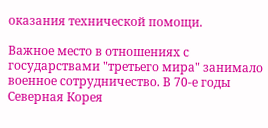оказания технической помощи.

Важное место в отношениях с государствами "третьего мира" занимало военное сотрудничество. В 70-е годы Северная Корея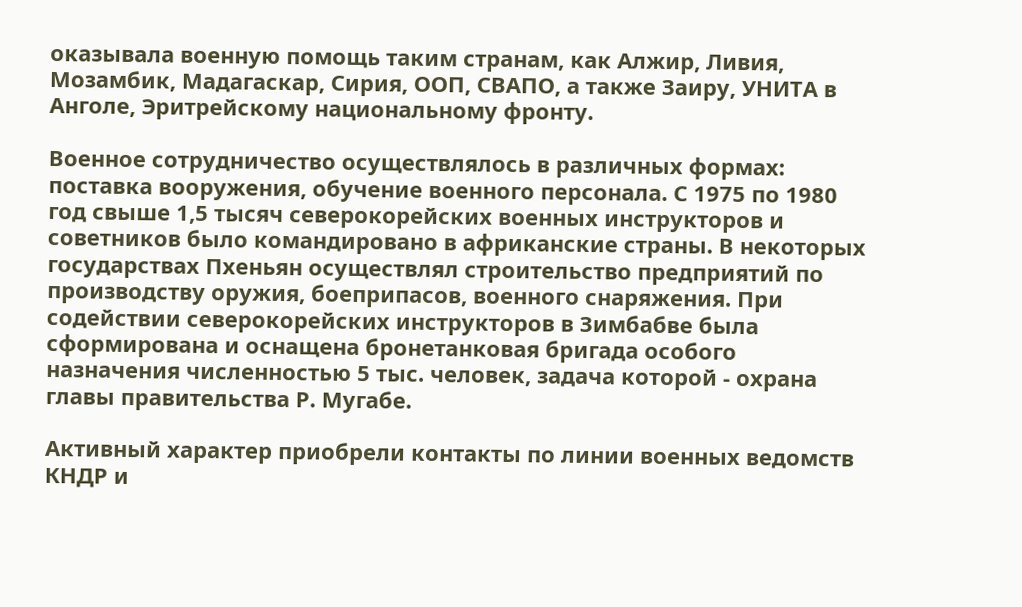оказывала военную помощь таким странам, как Алжир, Ливия, Мозамбик, Мадагаскар, Сирия, ООП, СВАПО, а также Заиру, УНИТА в Анголе, Эритрейскому национальному фронту.

Военное сотрудничество осуществлялось в различных формах: поставка вооружения, обучение военного персонала. С 1975 по 1980 год свыше 1,5 тысяч северокорейских военных инструкторов и советников было командировано в африканские страны. В некоторых государствах Пхеньян осуществлял строительство предприятий по производству оружия, боеприпасов, военного снаряжения. При содействии северокорейских инструкторов в Зимбабве была сформирована и оснащена бронетанковая бригада особого назначения численностью 5 тыс. человек, задача которой - охрана главы правительства Р. Мугабе.

Активный характер приобрели контакты по линии военных ведомств КНДР и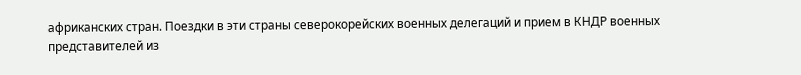африканских стран. Поездки в эти страны северокорейских военных делегаций и прием в КНДР военных представителей из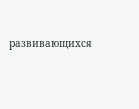развивающихся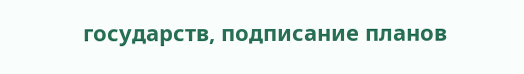государств, подписание планов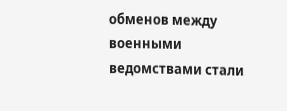обменов между военными ведомствами стали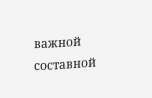важной составной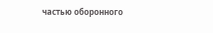частью оборонного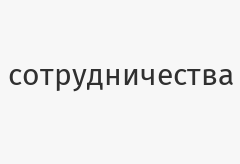сотрудничества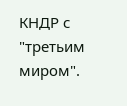КНДР с "третьим миром".